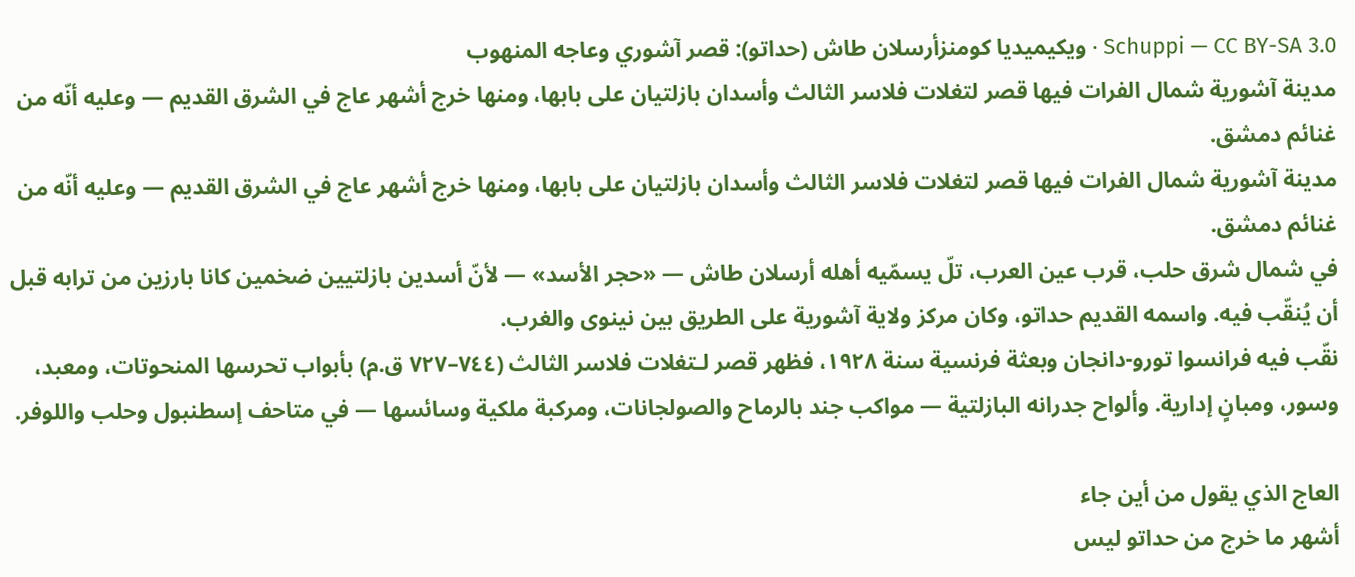Schuppi — CC BY-SA 3.0 · ويكيميديا كومنزأرسلان طاش (حداتو): قصر آشوري وعاجه المنهوب
مدينة آشورية شمال الفرات فيها قصر لتغلات فلاسر الثالث وأسدان بازلتيان على بابها، ومنها خرج أشهر عاج في الشرق القديم — وعليه أنّه من غنائم دمشق.
مدينة آشورية شمال الفرات فيها قصر لتغلات فلاسر الثالث وأسدان بازلتيان على بابها، ومنها خرج أشهر عاج في الشرق القديم — وعليه أنّه من غنائم دمشق.
في شمال شرق حلب، قرب عين العرب، تلّ يسمّيه أهله أرسلان طاش — «حجر الأسد» — لأنّ أسدين بازلتيين ضخمين كانا بارزين من ترابه قبل أن يُنقّب فيه. واسمه القديم حداتو، وكان مركز ولاية آشورية على الطريق بين نينوى والغرب.
نقّب فيه فرانسوا تورو-دانجان وبعثة فرنسية سنة ١٩٢٨، فظهر قصر لـتغلات فلاسر الثالث (٧٤٤–٧٢٧ ق.م) بأبواب تحرسها المنحوتات، ومعبد، وسور، ومبانٍ إدارية. وألواح جدرانه البازلتية — مواكب جند بالرماح والصولجانات، ومركبة ملكية وسائسها — في متاحف إسطنبول وحلب واللوفر.

العاج الذي يقول من أين جاء
أشهر ما خرج من حداتو ليس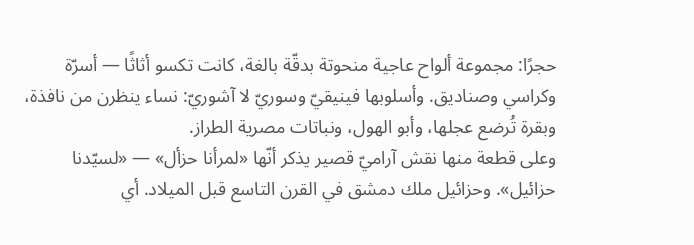حجرًا: مجموعة ألواح عاجية منحوتة بدقّة بالغة، كانت تكسو أثاثًا — أسرّة وكراسي وصناديق. وأسلوبها فينيقيّ وسوريّ لا آشوريّ: نساء ينظرن من نافذة، وبقرة تُرضع عجلها، وأبو الهول، ونباتات مصرية الطراز.
وعلى قطعة منها نقش آراميّ قصير يذكر أنّها «لمرأنا حزأل» — «لسيّدنا حزائيل». وحزائيل ملك دمشق في القرن التاسع قبل الميلاد. أي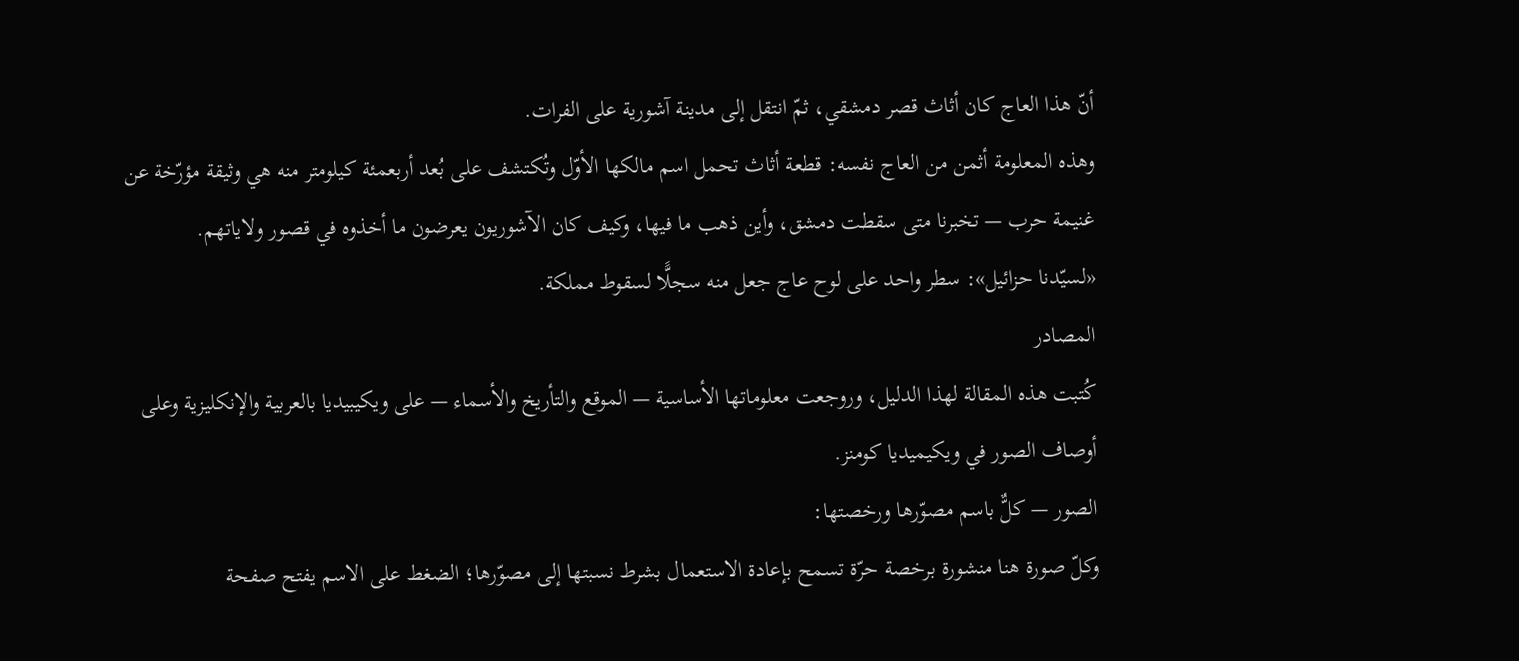أنّ هذا العاج كان أثاث قصر دمشقي، ثمّ انتقل إلى مدينة آشورية على الفرات.
وهذه المعلومة أثمن من العاج نفسه: قطعة أثاث تحمل اسم مالكها الأوّل وتُكتشف على بُعد أربعمئة كيلومتر منه هي وثيقة مؤرّخة عن غنيمة حرب — تخبرنا متى سقطت دمشق، وأين ذهب ما فيها، وكيف كان الآشوريون يعرضون ما أخذوه في قصور ولاياتهم.
«لسيّدنا حزائيل»: سطر واحد على لوح عاج جعل منه سجلًّا لسقوط مملكة.
المصادر
كُتبت هذه المقالة لهذا الدليل، وروجعت معلوماتها الأساسية — الموقع والتأريخ والأسماء — على ويكيبيديا بالعربية والإنكليزية وعلى أوصاف الصور في ويكيميديا كومنز.
الصور — كلٌّ باسم مصوّرها ورخصتها:
وكلّ صورة هنا منشورة برخصة حرّة تسمح بإعادة الاستعمال بشرط نسبتها إلى مصوّرها؛ الضغط على الاسم يفتح صفحة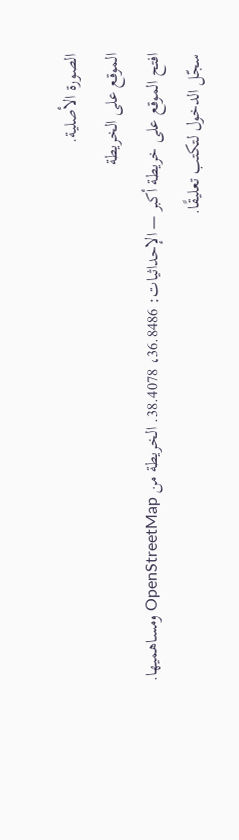الصورة الأصلية.
الموقع على الخريطة
افتح الموقع على خريطة أكبر — الإحداثيات: 36.8486، 38.4078. الخريطة من OpenStreetMap ومساهميها.
سجّل الدخول لتكتب تعليقًا.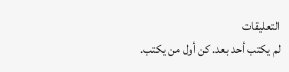التعليقات
لم يكتب أحد بعد. كن أول من يكتب.